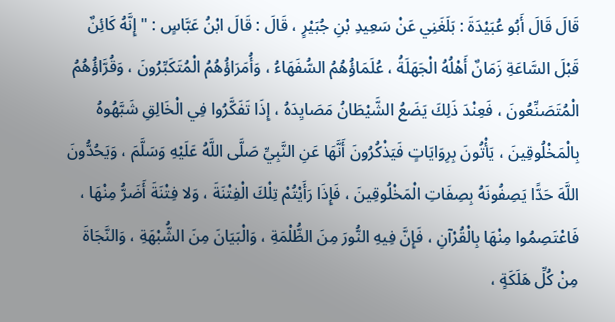قَالَ قَالَ أَبُو عُبَيْدَةَ : بَلَغَنِي عَنْ سَعِيدِ بْنِ جُبَيْرٍ ، قَالَ : قَالَ ابْنُ عَبَّاسٍ : " إِنَّهُ كَائِنٌ قَبْلَ السَّاعَةِ زَمَانٌ أَهْلُهُ الْجَهَلَةُ ، عُلَمَاؤُهُمُ السُّفَهَاءُ ، وَأُمَرَاؤُهُمُ الْمُتَكَبِّرُونَ ، وَقُرَّاؤُهُمُ الْمُتَصَنِّعُونَ ، فَعِنْدَ ذَلِكَ يَضَعُ الشَّيْطَانُ مَصَايِدَهُ ، إِذَا تَفَكَّرُوا فِي الْخَالِقِ شَبَّهُوهُ بِالْمَخْلُوقِينَ ، يَأْتُونَ بِرِوَايَاتٍ فَيَذْكُرُونَ أَنَّهَا عَنِ النَّبِيِّ صَلَّى اللَّهُ عَلَيْهِ وَسَلَّمَ ، وَيَحُدُّونَ اللَّهَ حَدًّا يَصِفُونَهُ بِصِفَاتِ الْمَخْلُوقِينَ ، فَإِذَا رَأَيْتُمْ تِلْكَ الْفِتْنَةَ ، وَلا فِتْنَةَ أَضَرُّ مِنْهَا ، فَاعْتَصِمُوا مِنْهَا بِالْقُرْآنِ ، فَإِنَّ فِيهِ النُّورَ مِنَ الظُّلْمَةِ ، وَالْبَيَانَ مِنَ الشُّبْهَةِ ، وَالنَّجَاةَ مِنْ كُلِّ هَلَكَةٍ ،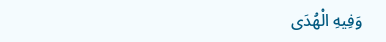وَفِيهِ الْهُدَى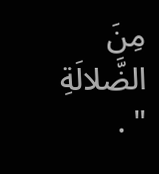مِنَ الضَّلالَةِ " .